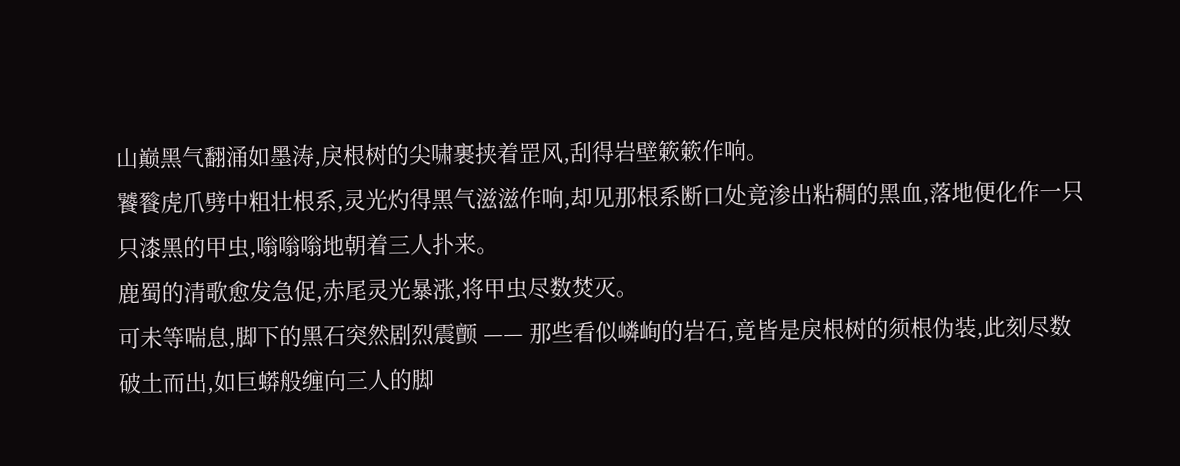山巅黑气翻涌如墨涛,戾根树的尖啸裹挟着罡风,刮得岩壁簌簌作响。
饕餮虎爪劈中粗壮根系,灵光灼得黑气滋滋作响,却见那根系断口处竟渗出粘稠的黑血,落地便化作一只只漆黑的甲虫,嗡嗡嗡地朝着三人扑来。
鹿蜀的清歌愈发急促,赤尾灵光暴涨,将甲虫尽数焚灭。
可未等喘息,脚下的黑石突然剧烈震颤 —— 那些看似嶙峋的岩石,竟皆是戾根树的须根伪装,此刻尽数破土而出,如巨蟒般缠向三人的脚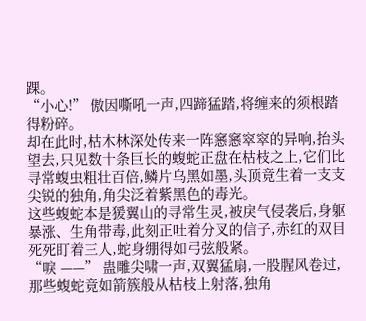踝。
“小心!” 傲因嘶吼一声,四蹄猛踏,将缠来的须根踏得粉碎。
却在此时,枯木林深处传来一阵窸窸窣窣的异响,抬头望去,只见数十条巨长的蝮蛇正盘在枯枝之上,它们比寻常蝮虫粗壮百倍,鳞片乌黑如墨,头顶竟生着一支支尖锐的独角,角尖泛着紫黑色的毒光。
这些蝮蛇本是猨翼山的寻常生灵,被戾气侵袭后,身躯暴涨、生角带毒,此刻正吐着分叉的信子,赤红的双目死死盯着三人,蛇身绷得如弓弦般紧。
“唳 ——” 蛊雕尖啸一声,双翼猛扇,一股腥风卷过,那些蝮蛇竟如箭簇般从枯枝上射落,独角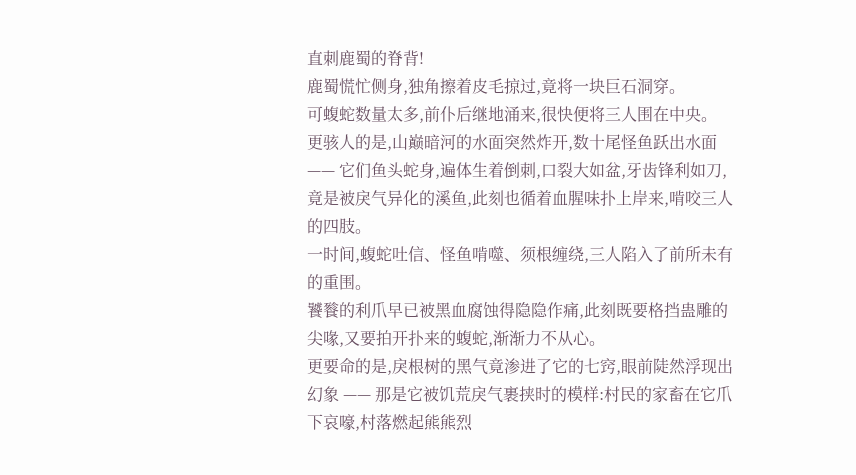直刺鹿蜀的脊背!
鹿蜀慌忙侧身,独角擦着皮毛掠过,竟将一块巨石洞穿。
可蝮蛇数量太多,前仆后继地涌来,很快便将三人围在中央。
更骇人的是,山巅暗河的水面突然炸开,数十尾怪鱼跃出水面 —— 它们鱼头蛇身,遍体生着倒刺,口裂大如盆,牙齿锋利如刀,竟是被戾气异化的溪鱼,此刻也循着血腥味扑上岸来,啃咬三人的四肢。
一时间,蝮蛇吐信、怪鱼啃噬、须根缠绕,三人陷入了前所未有的重围。
饕餮的利爪早已被黑血腐蚀得隐隐作痛,此刻既要格挡蛊雕的尖喙,又要拍开扑来的蝮蛇,渐渐力不从心。
更要命的是,戾根树的黑气竟渗进了它的七窍,眼前陡然浮现出幻象 —— 那是它被饥荒戾气裹挟时的模样:村民的家畜在它爪下哀嚎,村落燃起熊熊烈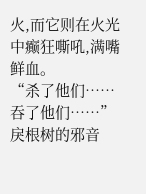火,而它则在火光中癫狂嘶吼,满嘴鲜血。
“杀了他们…… 吞了他们……” 戾根树的邪音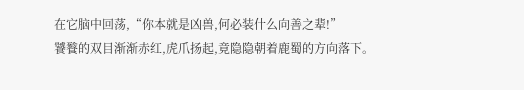在它脑中回荡,“你本就是凶兽,何必装什么向善之辈!”
饕餮的双目渐渐赤红,虎爪扬起,竟隐隐朝着鹿蜀的方向落下。